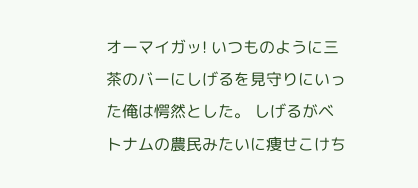オーマイガッ! いつものように三茶のバーにしげるを見守りにいった俺は愕然とした。 しげるがベトナムの農民みたいに痩せこけち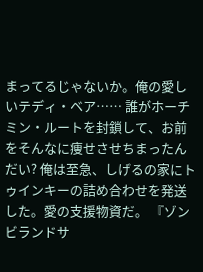まってるじゃないか。俺の愛しいテディ・ベア…… 誰がホーチミン・ルートを封鎖して、お前をそんなに痩せさせちまったんだい? 俺は至急、しげるの家にトゥインキーの詰め合わせを発送した。愛の支援物資だ。 『ゾンビランドサ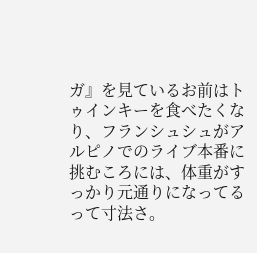ガ』を見ているお前はトゥインキーを食べたくなり、フランシュシュがアルピノでのライブ本番に挑むころには、体重がすっかり元通りになってるって寸法さ。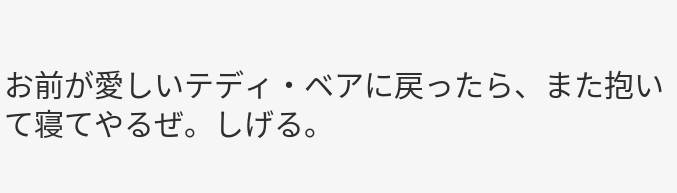お前が愛しいテディ・ベアに戻ったら、また抱いて寝てやるぜ。しげる。